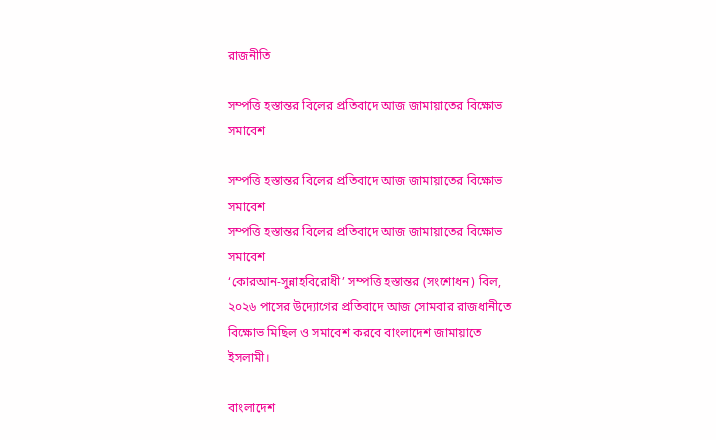রাজনীতি

সম্পত্তি হস্তান্তর বিলের প্রতিবাদে আজ জামায়াতের বিক্ষোভ সমাবেশ

সম্পত্তি হস্তান্তর বিলের প্রতিবাদে আজ জামায়াতের বিক্ষোভ সমাবেশ
সম্পত্তি হস্তান্তর বিলের প্রতিবাদে আজ জামায়াতের বিক্ষোভ সমাবেশ
‘কোরআন-সুন্নাহবিরোধী’ সম্পত্তি হস্তান্তর (সংশোধন) বিল, ২০২৬ পাসের উদ্যোগের প্রতিবাদে আজ সোমবার রাজধানীতে বিক্ষোভ মিছিল ও সমাবেশ করবে বাংলাদেশ জামায়াতে ইসলামী।

বাংলাদেশ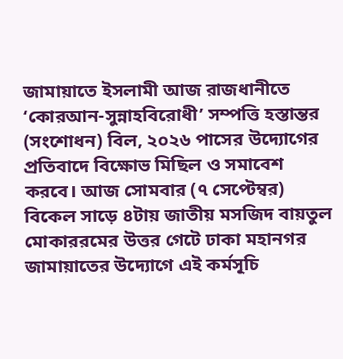জামায়াতে ইসলামী আজ রাজধানীতে ‘কোরআন-সুন্নাহবিরোধী’ সম্পত্তি হস্তান্তর (সংশোধন) বিল, ২০২৬ পাসের উদ্যোগের প্রতিবাদে বিক্ষোভ মিছিল ও সমাবেশ করবে। আজ সোমবার (৭ সেপ্টেম্বর) বিকেল সাড়ে ৪টায় জাতীয় মসজিদ বায়তুল মোকাররমের উত্তর গেটে ঢাকা মহানগর জামায়াতের উদ্যোগে এই কর্মসূচি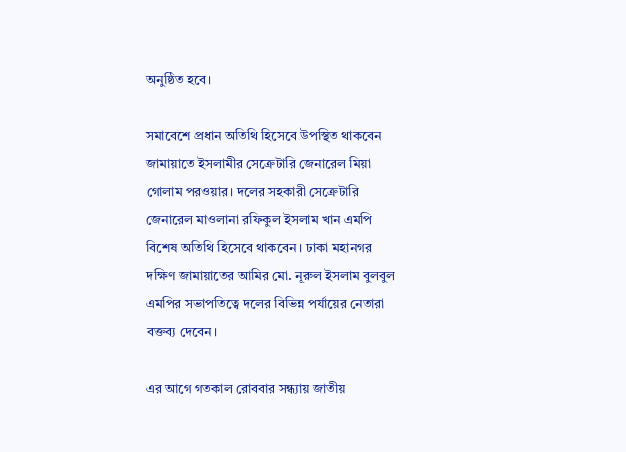অনুষ্ঠিত হবে।

সমাবেশে প্রধান অতিথি হিসেবে উপস্থিত থাকবেন জামায়াতে ইসলামীর সেক্রেটারি জেনারেল মিয়া গোলাম পরওয়ার। দলের সহকারী সেক্রেটারি জেনারেল মাওলানা রফিকুল ইসলাম খান এমপি বিশেষ অতিথি হিসেবে থাকবেন। ঢাকা মহানগর দক্ষিণ জামায়াতের আমির মো. নূরুল ইসলাম বুলবুল এমপির সভাপতিত্বে দলের বিভিন্ন পর্যায়ের নেতারা বক্তব্য দেবেন।

এর আগে গতকাল রোববার সন্ধ্যায় জাতীয়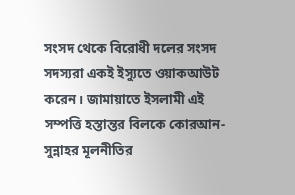সংসদ থেকে বিরোধী দলের সংসদ সদস্যরা একই ইস্যুতে ওয়াকআউট করেন। জামায়াতে ইসলামী এই সম্পত্তি হস্তান্তর বিলকে কোরআন-সুন্নাহর মূলনীতির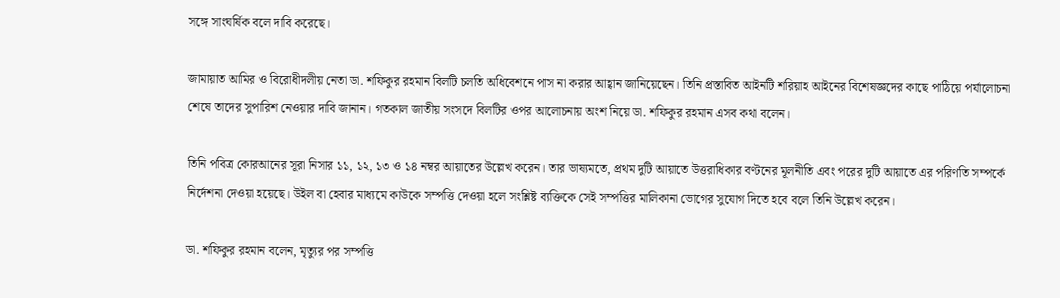সঙ্গে সাংঘর্ষিক বলে দাবি করেছে।

জামায়াত আমির ও বিরোধীদলীয় নেতা ডা. শফিকুর রহমান বিলটি চলতি অধিবেশনে পাস না করার আহ্বান জানিয়েছেন। তিনি প্রস্তাবিত আইনটি শরিয়াহ আইনের বিশেষজ্ঞদের কাছে পাঠিয়ে পর্যালোচনা শেষে তাদের সুপারিশ নেওয়ার দাবি জানান। গতকাল জাতীয় সংসদে বিলটির ওপর আলোচনায় অংশ নিয়ে ডা. শফিকুর রহমান এসব কথা বলেন।

তিনি পবিত্র কোরআনের সূরা নিসার ১১, ১২, ১৩ ও ১৪ নম্বর আয়াতের উল্লেখ করেন। তার ভাষ্যমতে, প্রথম দুটি আয়াতে উত্তরাধিকার বণ্টনের মূলনীতি এবং পরের দুটি আয়াতে এর পরিণতি সম্পর্কে নির্দেশনা দেওয়া হয়েছে। উইল বা হেবার মাধ্যমে কাউকে সম্পত্তি দেওয়া হলে সংশ্লিষ্ট ব্যক্তিকে সেই সম্পত্তির মালিকানা ভোগের সুযোগ দিতে হবে বলে তিনি উল্লেখ করেন।

ডা. শফিকুর রহমান বলেন, মৃত্যুর পর সম্পত্তি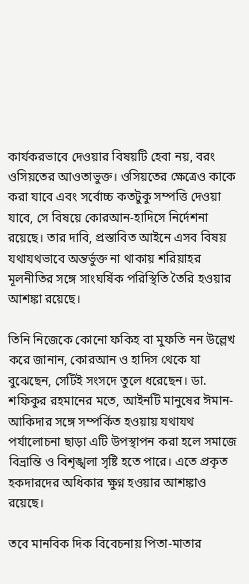কার্যকরভাবে দেওয়ার বিষয়টি হেবা নয়, বরং ওসিয়তের আওতাভুক্ত। ওসিয়তের ক্ষেত্রেও কাকে করা যাবে এবং সর্বোচ্চ কতটুকু সম্পত্তি দেওয়া যাবে, সে বিষয়ে কোরআন-হাদিসে নির্দেশনা রয়েছে। তার দাবি, প্রস্তাবিত আইনে এসব বিষয় যথাযথভাবে অন্তর্ভুক্ত না থাকায় শরিয়াহর মূলনীতির সঙ্গে সাংঘর্ষিক পরিস্থিতি তৈরি হওয়ার আশঙ্কা রয়েছে।

তিনি নিজেকে কোনো ফকিহ বা মুফতি নন উল্লেখ করে জানান, কোরআন ও হাদিস থেকে যা বুঝেছেন, সেটিই সংসদে তুলে ধরেছেন। ডা. শফিকুর রহমানের মতে, আইনটি মানুষের ঈমান-আকিদার সঙ্গে সম্পর্কিত হওয়ায় যথাযথ পর্যালোচনা ছাড়া এটি উপস্থাপন করা হলে সমাজে বিভ্রান্তি ও বিশৃঙ্খলা সৃষ্টি হতে পারে। এতে প্রকৃত হকদারদের অধিকার ক্ষুণ্ন হওয়ার আশঙ্কাও রয়েছে।

তবে মানবিক দিক বিবেচনায় পিতা-মাতার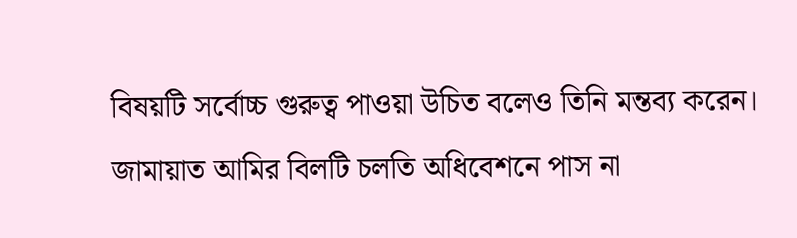বিষয়টি সর্বোচ্চ গুরুত্ব পাওয়া উচিত বলেও তিনি মন্তব্য করেন। জামায়াত আমির বিলটি চলতি অধিবেশনে পাস না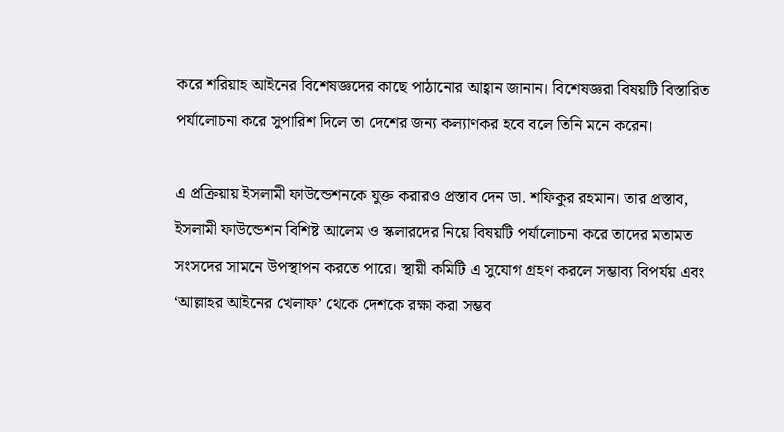করে শরিয়াহ আইনের বিশেষজ্ঞদের কাছে পাঠানোর আহ্বান জানান। বিশেষজ্ঞরা বিষয়টি বিস্তারিত পর্যালোচনা করে সুপারিশ দিলে তা দেশের জন্য কল্যাণকর হবে বলে তিনি মনে করেন।

এ প্রক্রিয়ায় ইসলামী ফাউন্ডেশনকে যুক্ত করারও প্রস্তাব দেন ডা. শফিকুর রহমান। তার প্রস্তাব, ইসলামী ফাউন্ডেশন বিশিষ্ট আলেম ও স্কলারদের নিয়ে বিষয়টি পর্যালোচনা করে তাদের মতামত সংসদের সামনে উপস্থাপন করতে পারে। স্থায়ী কমিটি এ সুযোগ গ্রহণ করলে সম্ভাব্য বিপর্যয় এবং ‘আল্লাহর আইনের খেলাফ’ থেকে দেশকে রক্ষা করা সম্ভব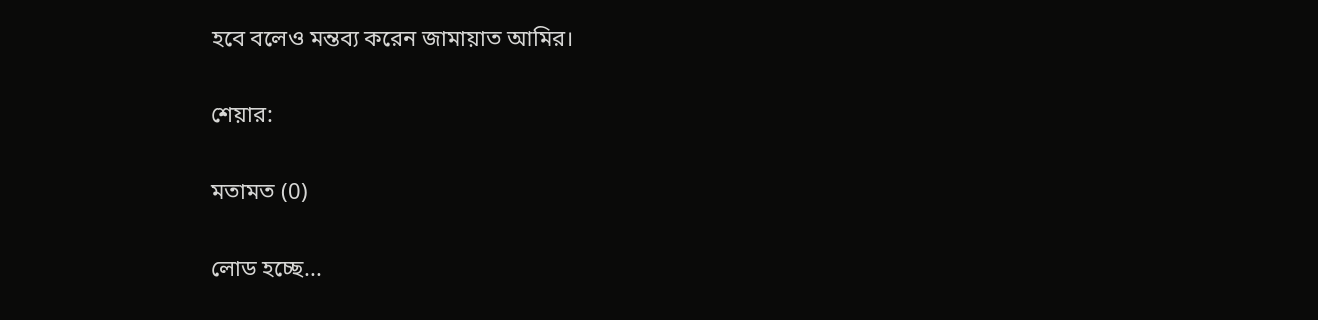হবে বলেও মন্তব্য করেন জামায়াত আমির।

শেয়ার:

মতামত (0)

লোড হচ্ছে...